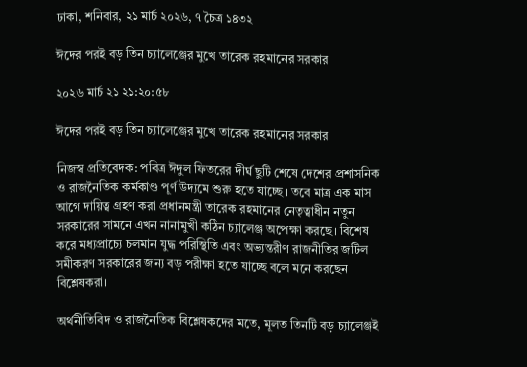ঢাকা, শনিবার, ২১ মার্চ ২০২৬, ৭ চৈত্র ১৪৩২

ঈদের পরই বড় তিন চ্যালেঞ্জের মুখে তারেক রহমানের সরকার

২০২৬ মার্চ ২১ ২১:২০:৫৮

ঈদের পরই বড় তিন চ্যালেঞ্জের মুখে তারেক রহমানের সরকার

নিজস্ব প্রতিবেদক: পবিত্র ঈদুল ফিতরের দীর্ঘ ছুটি শেষে দেশের প্রশাসনিক ও রাজনৈতিক কর্মকাণ্ড পূর্ণ উদ্যমে শুরু হতে যাচ্ছে। তবে মাত্র এক মাস আগে দায়িত্ব গ্রহণ করা প্রধানমন্ত্রী তারেক রহমানের নেতৃত্বাধীন নতুন সরকারের সামনে এখন নানামুখী কঠিন চ্যালেঞ্জ অপেক্ষা করছে। বিশেষ করে মধ্যপ্রাচ্যে চলমান যুদ্ধ পরিস্থিতি এবং অভ্যন্তরীণ রাজনীতির জটিল সমীকরণ সরকারের জন্য বড় পরীক্ষা হতে যাচ্ছে বলে মনে করছেন বিশ্লেষকরা।

অর্থনীতিবিদ ও রাজনৈতিক বিশ্লেষকদের মতে, মূলত তিনটি বড় চ্যালেঞ্জই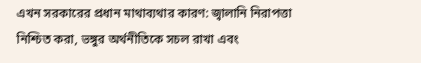এখন সরকারের প্রধান মাথাব্যথার কারণ: জ্বালানি নিরাপত্তা নিশ্চিত করা, ভঙ্গুর অর্থনীতিকে সচল রাখা এবং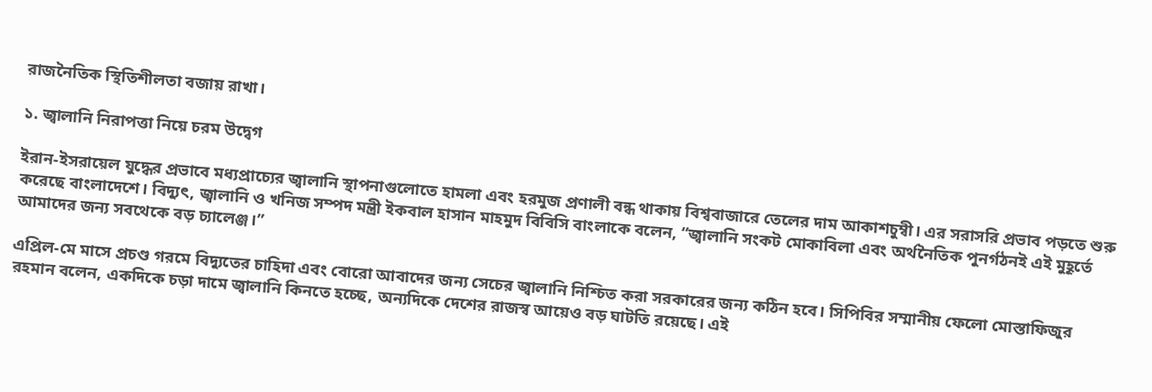রাজনৈতিক স্থিতিশীলতা বজায় রাখা।

১. জ্বালানি নিরাপত্তা নিয়ে চরম উদ্বেগ

ইরান-ইসরায়েল যুদ্ধের প্রভাবে মধ্যপ্রাচ্যের জ্বালানি স্থাপনাগুলোতে হামলা এবং হরমুজ প্রণালী বন্ধ থাকায় বিশ্ববাজারে তেলের দাম আকাশচুম্বী। এর সরাসরি প্রভাব পড়তে শুরু করেছে বাংলাদেশে। বিদ্যুৎ, জ্বালানি ও খনিজ সম্পদ মন্ত্রী ইকবাল হাসান মাহমুদ বিবিসি বাংলাকে বলেন, “জ্বালানি সংকট মোকাবিলা এবং অর্থনৈতিক পুনর্গঠনই এই মুহূর্তে আমাদের জন্য সবথেকে বড় চ্যালেঞ্জ।”

এপ্রিল-মে মাসে প্রচণ্ড গরমে বিদ্যুতের চাহিদা এবং বোরো আবাদের জন্য সেচের জ্বালানি নিশ্চিত করা সরকারের জন্য কঠিন হবে। সিপিবির সম্মানীয় ফেলো মোস্তাফিজুর রহমান বলেন, একদিকে চড়া দামে জ্বালানি কিনতে হচ্ছে, অন্যদিকে দেশের রাজস্ব আয়েও বড় ঘাটতি রয়েছে। এই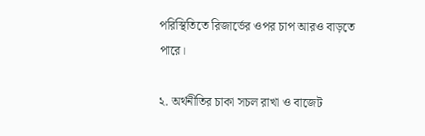পরিস্থিতিতে রিজার্ভের ওপর চাপ আরও বাড়তে পারে।

২. অর্থনীতির চাকা সচল রাখা ও বাজেট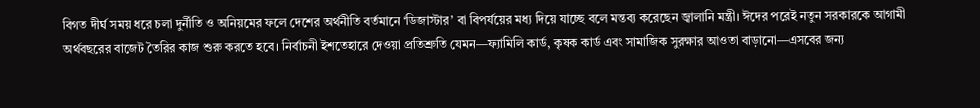বিগত দীর্ঘ সময় ধরে চলা দুর্নীতি ও অনিয়মের ফলে দেশের অর্থনীতি বর্তমানে ‘ডিজাস্টার’ বা বিপর্যয়ের মধ্য দিয়ে যাচ্ছে বলে মন্তব্য করেছেন জ্বালানি মন্ত্রী। ঈদের পরেই নতুন সরকারকে আগামী অর্থবছরের বাজেট তৈরির কাজ শুরু করতে হবে। নির্বাচনী ইশতেহারে দেওয়া প্রতিশ্রুতি যেমন—ফ্যামিলি কার্ড, কৃষক কার্ড এবং সামাজিক সুরক্ষার আওতা বাড়ানো—এসবের জন্য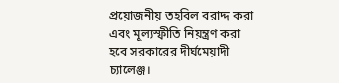প্রয়োজনীয় তহবিল বরাদ্দ করা এবং মূল্যস্ফীতি নিয়ন্ত্রণ করা হবে সরকারের দীর্ঘমেয়াদী চ্যালেঞ্জ।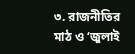৩. রাজনীতির মাঠ ও ‘জুলাই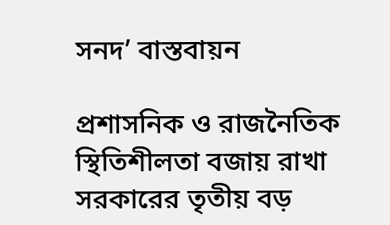সনদ’ বাস্তবায়ন

প্রশাসনিক ও রাজনৈতিক স্থিতিশীলতা বজায় রাখা সরকারের তৃতীয় বড়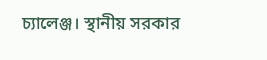চ্যালেঞ্জ। স্থানীয় সরকার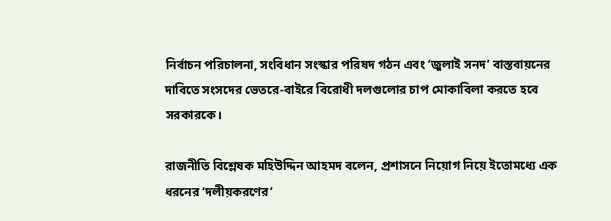নির্বাচন পরিচালনা, সংবিধান সংস্কার পরিষদ গঠন এবং ‘জুলাই সনদ’ বাস্তবায়নের দাবিতে সংসদের ভেতরে-বাইরে বিরোধী দলগুলোর চাপ মোকাবিলা করতে হবে সরকারকে।

রাজনীতি বিশ্লেষক মহিউদ্দিন আহমদ বলেন, প্রশাসনে নিয়োগ নিয়ে ইতোমধ্যে এক ধরনের ‘দলীয়করণের’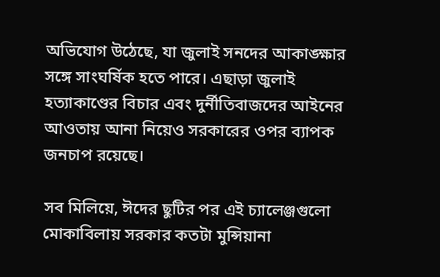অভিযোগ উঠেছে, যা জুলাই সনদের আকাঙ্ক্ষার সঙ্গে সাংঘর্ষিক হতে পারে। এছাড়া জুলাই হত্যাকাণ্ডের বিচার এবং দুর্নীতিবাজদের আইনের আওতায় আনা নিয়েও সরকারের ওপর ব্যাপক জনচাপ রয়েছে।

সব মিলিয়ে, ঈদের ছুটির পর এই চ্যালেঞ্জগুলো মোকাবিলায় সরকার কতটা মুন্সিয়ানা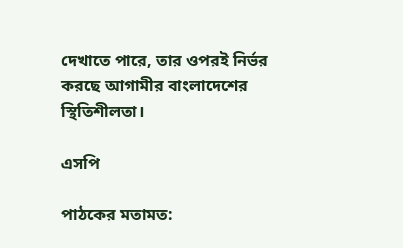দেখাতে পারে, তার ওপরই নির্ভর করছে আগামীর বাংলাদেশের স্থিতিশীলতা।

এসপি

পাঠকের মতামত: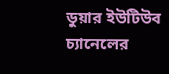ডুয়ার ইউটিউব চ্যানেলের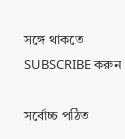সঙ্গে থাকতে SUBSCRIBE করুন

সর্বোচ্চ পঠিত